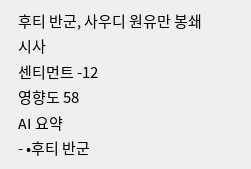후티 반군, 사우디 원유만 봉쇄 시사
센티먼트 -12
영향도 58
AI 요약
- •후티 반군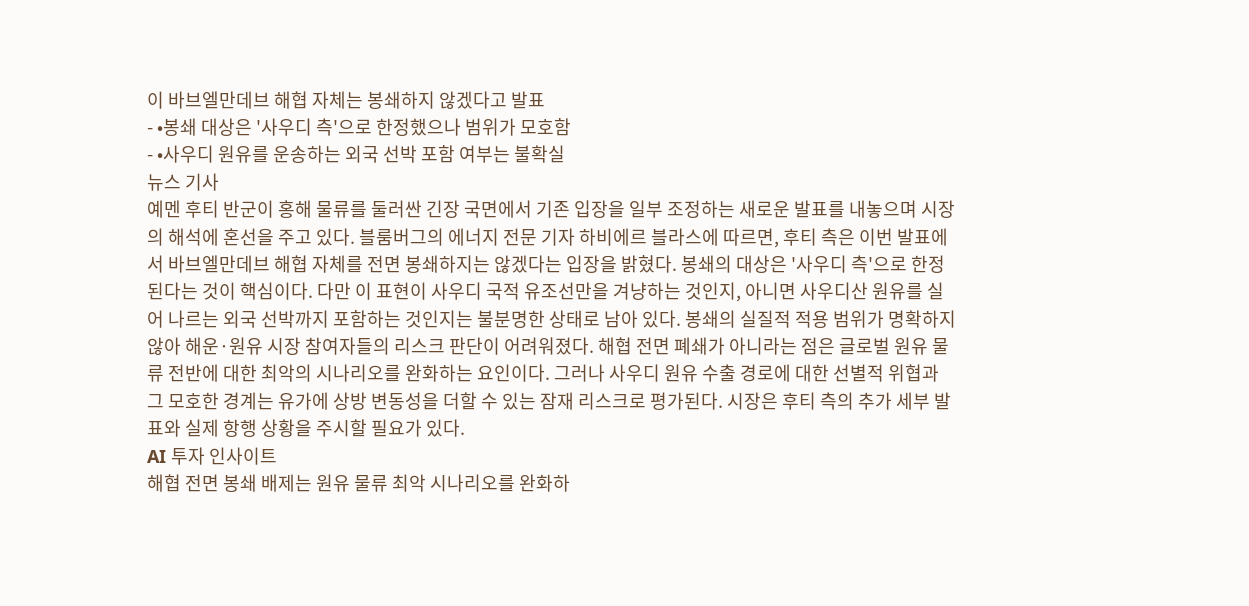이 바브엘만데브 해협 자체는 봉쇄하지 않겠다고 발표
- •봉쇄 대상은 '사우디 측'으로 한정했으나 범위가 모호함
- •사우디 원유를 운송하는 외국 선박 포함 여부는 불확실
뉴스 기사
예멘 후티 반군이 홍해 물류를 둘러싼 긴장 국면에서 기존 입장을 일부 조정하는 새로운 발표를 내놓으며 시장의 해석에 혼선을 주고 있다. 블룸버그의 에너지 전문 기자 하비에르 블라스에 따르면, 후티 측은 이번 발표에서 바브엘만데브 해협 자체를 전면 봉쇄하지는 않겠다는 입장을 밝혔다. 봉쇄의 대상은 '사우디 측'으로 한정된다는 것이 핵심이다. 다만 이 표현이 사우디 국적 유조선만을 겨냥하는 것인지, 아니면 사우디산 원유를 실어 나르는 외국 선박까지 포함하는 것인지는 불분명한 상태로 남아 있다. 봉쇄의 실질적 적용 범위가 명확하지 않아 해운·원유 시장 참여자들의 리스크 판단이 어려워졌다. 해협 전면 폐쇄가 아니라는 점은 글로벌 원유 물류 전반에 대한 최악의 시나리오를 완화하는 요인이다. 그러나 사우디 원유 수출 경로에 대한 선별적 위협과 그 모호한 경계는 유가에 상방 변동성을 더할 수 있는 잠재 리스크로 평가된다. 시장은 후티 측의 추가 세부 발표와 실제 항행 상황을 주시할 필요가 있다.
AI 투자 인사이트
해협 전면 봉쇄 배제는 원유 물류 최악 시나리오를 완화하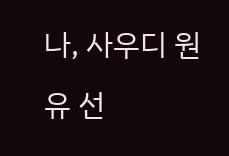나, 사우디 원유 선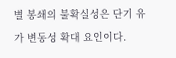별 봉쇄의 불확실성은 단기 유가 변동성 확대 요인이다.